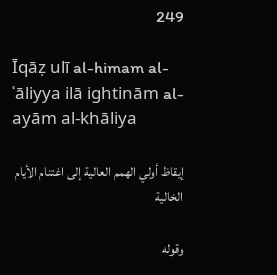249

Īqāẓ ulī al-himam al-ʿāliyya ilā ightinām al-ayām al-khāliya

إيقاظ أولي الهمم العالية إلى اغتنام الأيام الخالية

وقوله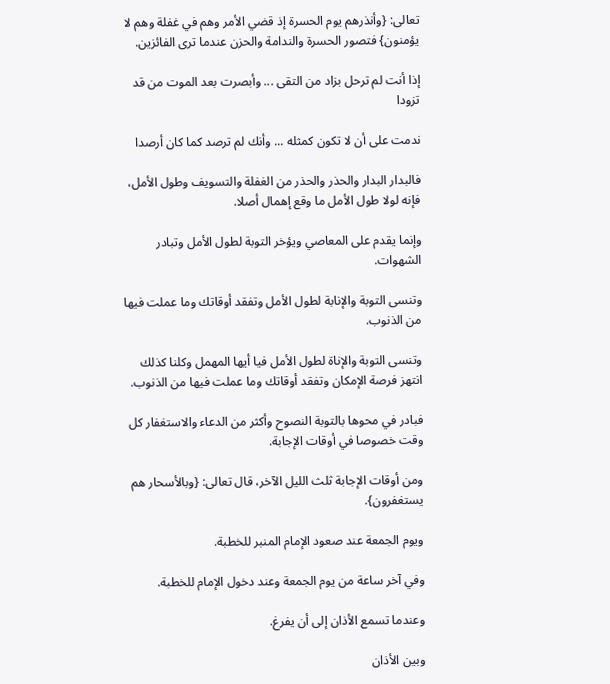تعالى: {وأنذرهم يوم الحسرة إذ قضي الأمر وهم في غفلة وهم لا يؤمنون} فتصور الحسرة والندامة والحزن عندما ترى الفائزين.

إذا أنت لم ترحل بزاد من التقى ... وأبصرت بعد الموت من قد تزودا

ندمت على أن لا تكون كمثله ... وأنك لم ترصد كما كان أرصدا

فالبدار البدار والحذر والحذر من الغفلة والتسويف وطول الأمل، فإنه لولا طول الأمل ما وقع إهمال أصلا.

وإنما يقدم على المعاصي ويؤخر التوبة لطول الأمل وتبادر الشهوات.

وتنسى التوبة والإنابة لطول الأمل وتفقد أوقاتك وما عملت فيها من الذنوب.

وتنسى التوبة والإناة لطول الأمل فيا أيها المهمل وكلنا كذلك انتهز فرصة الإمكان وتفقد أوقاتك وما عملت فيها من الذنوب.

فبادر في محوها بالتوبة النصوح وأكثر من الدعاء والاستغفار كل وقت خصوصا في أوقات الإجابة.

ومن أوقات الإجابة ثلث الليل الآخر، قال تعالى: {وبالأسحار هم يستغفرون}.

ويوم الجمعة عند صعود الإمام المنبر للخطبة.

وفي آخر ساعة من يوم الجمعة وعند دخول الإمام للخطبة.

وعندما تسمع الأذان إلى أن يفرغ.

وبين الأذان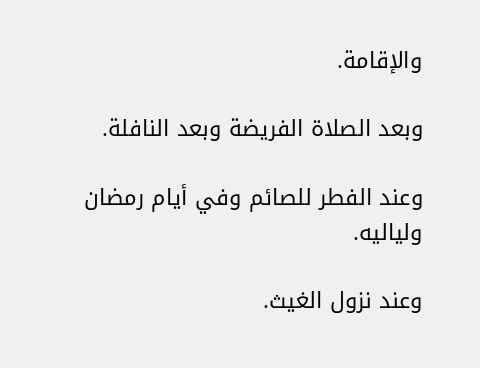والإقامة.

وبعد الصلاة الفريضة وبعد النافلة.

وعند الفطر للصائم وفي أيام رمضان ولياليه.

وعند نزول الغيث.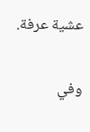عشية عرفة.

وفي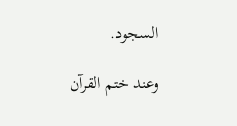السجود.

وعند ختم القرآن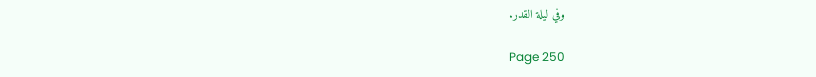وفي ليلة القدر.

Page 250